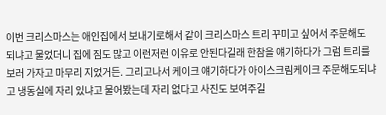이번 크리스마스는 애인집에서 보내기로해서 같이 크리스마스 트리 꾸미고 싶어서 주문해도 되냐고 물었더니 집에 짐도 많고 이런저런 이유로 안된다길래 한참을 얘기하다가 그럼 트리를 보러 가자고 마무리 지었거든. 그리고나서 케이크 얘기하다가 아이스크림케이크 주문해도되냐고 냉동실에 자리 있냐고 물어봤는데 자리 없다고 사진도 보여주길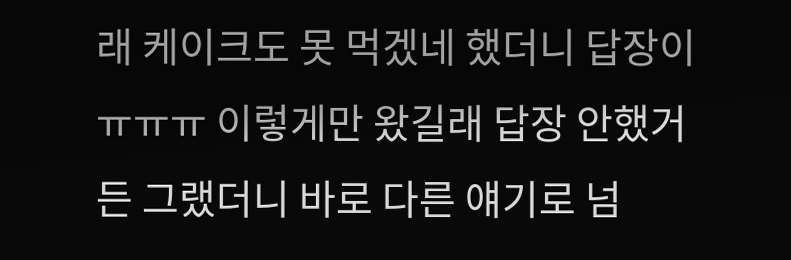래 케이크도 못 먹겠네 했더니 답장이 ㅠㅠㅠ 이렇게만 왔길래 답장 안했거든 그랬더니 바로 다른 얘기로 넘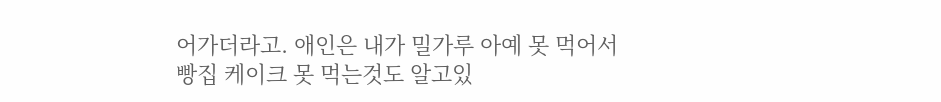어가더라고. 애인은 내가 밀가루 아예 못 먹어서 빵집 케이크 못 먹는것도 알고있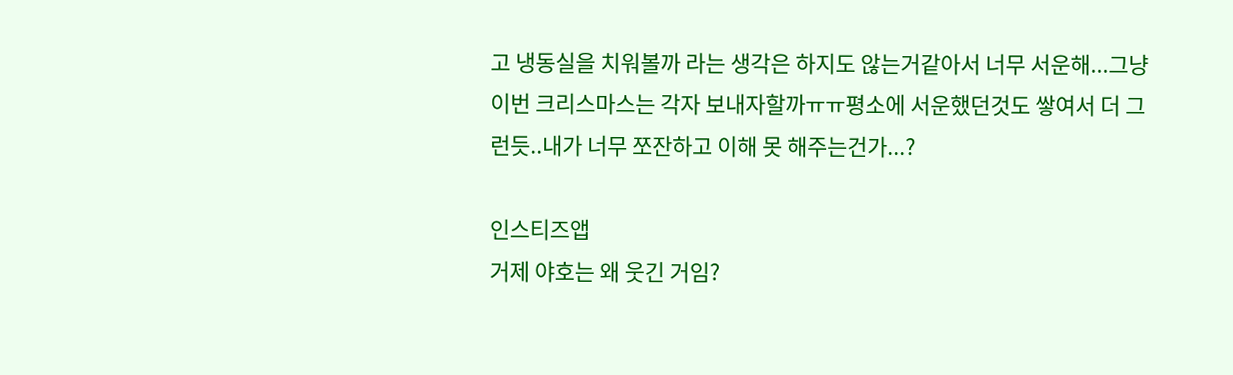고 냉동실을 치워볼까 라는 생각은 하지도 않는거같아서 너무 서운해...그냥 이번 크리스마스는 각자 보내자할까ㅠㅠ평소에 서운했던것도 쌓여서 더 그런듯..내가 너무 쪼잔하고 이해 못 해주는건가...?

인스티즈앱
거제 야호는 왜 웃긴 거임?